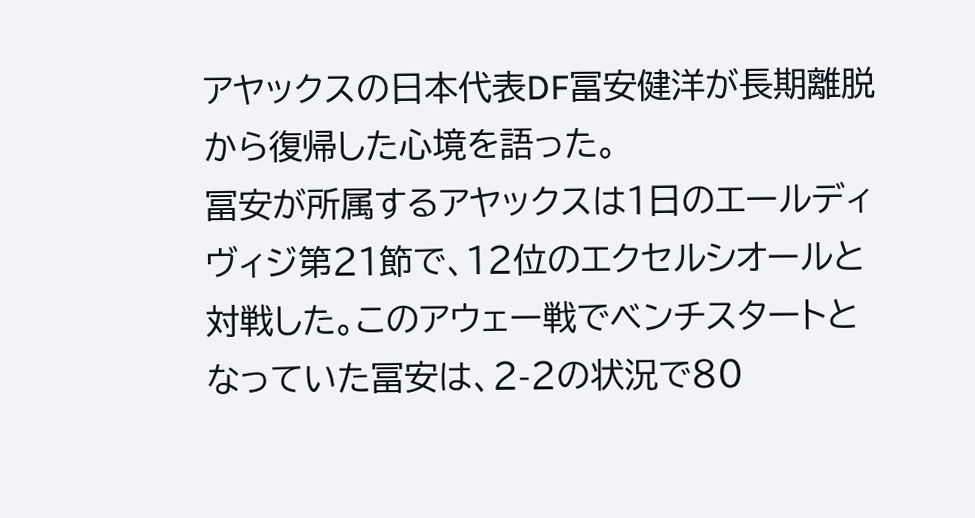アヤックスの日本代表DF冨安健洋が長期離脱から復帰した心境を語った。
冨安が所属するアヤックスは1日のエールディヴィジ第21節で、12位のエクセルシオールと対戦した。このアウェー戦でベンチスタートとなっていた冨安は、2-2の状況で80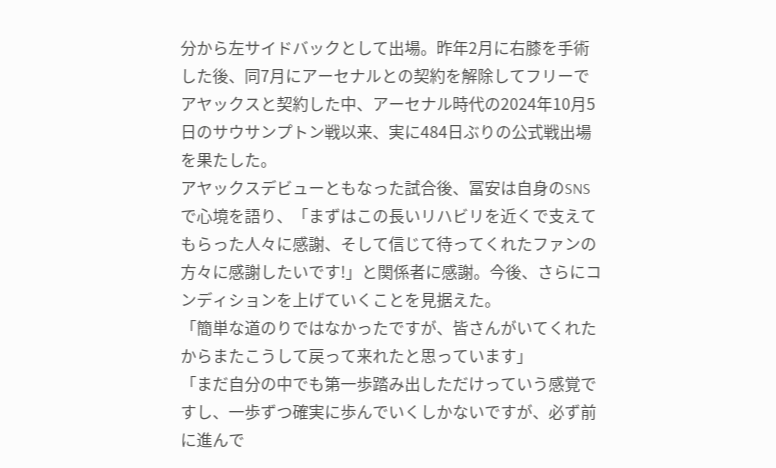分から左サイドバックとして出場。昨年2月に右膝を手術した後、同7月にアーセナルとの契約を解除してフリーでアヤックスと契約した中、アーセナル時代の2024年10月5日のサウサンプトン戦以来、実に484日ぶりの公式戦出場を果たした。
アヤックスデビューともなった試合後、冨安は自身のSNSで心境を語り、「まずはこの長いリハビリを近くで支えてもらった人々に感謝、そして信じて待ってくれたファンの方々に感謝したいです!」と関係者に感謝。今後、さらにコンディションを上げていくことを見据えた。
「簡単な道のりではなかったですが、皆さんがいてくれたからまたこうして戻って来れたと思っています」
「まだ自分の中でも第一歩踏み出しただけっていう感覚ですし、一歩ずつ確実に歩んでいくしかないですが、必ず前に進んで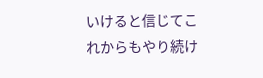いけると信じてこれからもやり続け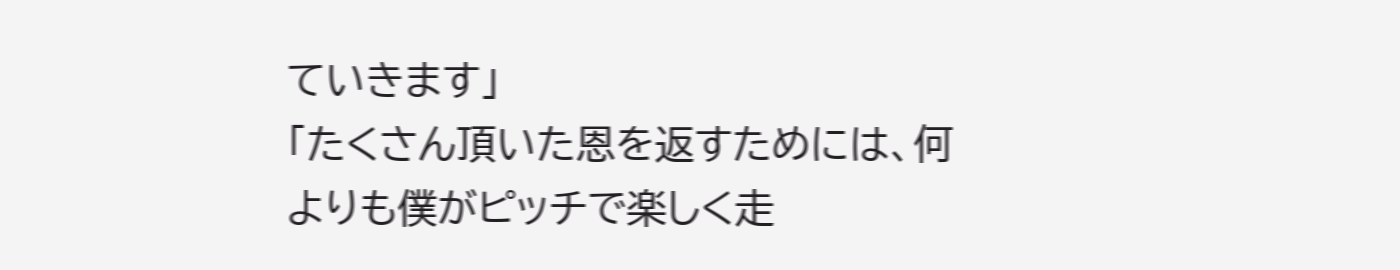ていきます」
「たくさん頂いた恩を返すためには、何よりも僕がピッチで楽しく走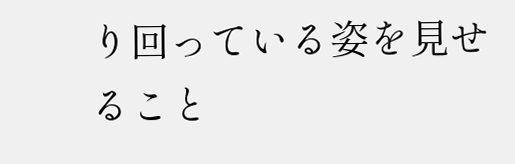り回っている姿を見せること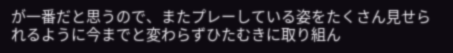が一番だと思うので、またプレーしている姿をたくさん見せられるように今までと変わらずひたむきに取り組ん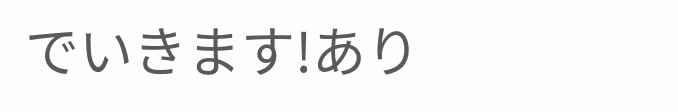でいきます!あり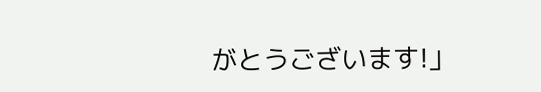がとうございます!」